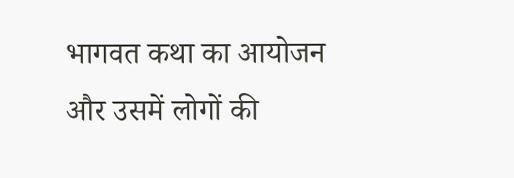भागवत कथा का आयोजन और उसमें लोगों की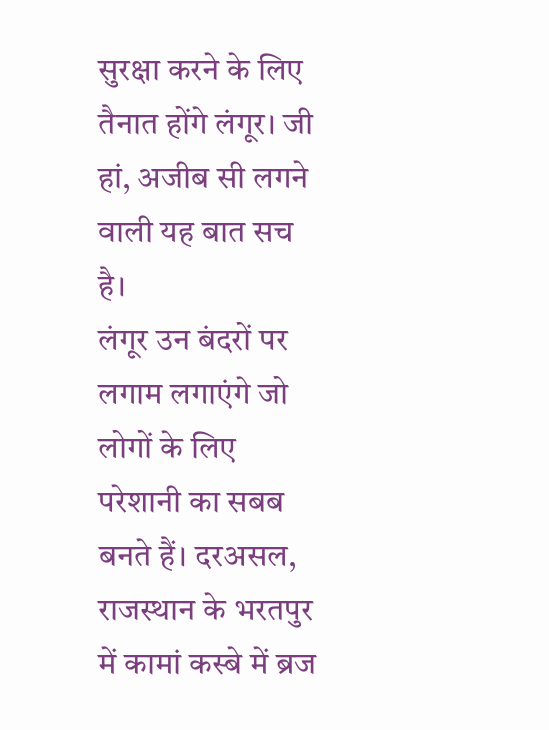सुरक्षा करने के लिए तैनात होंगे लंगूर। जी हां, अजीब सी लगने वाली यह बात सच है।
लंगूर उन बंदरों पर लगाम लगाएंगे जो लोगों के लिए परेशानी का सबब बनते हैं। दरअसल, राजस्थान के भरतपुर में कामां कस्बे में ब्रज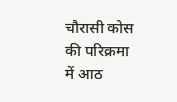चौरासी कोस की परिक्रमा में आठ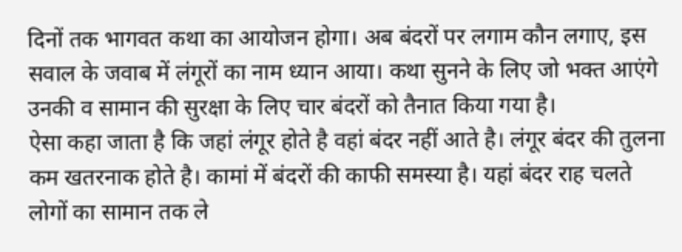दिनों तक भागवत कथा का आयोजन होगा। अब बंदरों पर लगाम कौन लगाए, इस सवाल के जवाब में लंगूरों का नाम ध्यान आया। कथा सुनने के लिए जो भक्त आएंगे उनकी व सामान की सुरक्षा के लिए चार बंदरों को तैनात किया गया है।
ऐसा कहा जाता है कि जहां लंगूर होते है वहां बंदर नहीं आते है। लंगूर बंदर की तुलना कम खतरनाक होते है। कामां में बंदरों की काफी समस्या है। यहां बंदर राह चलते लोगों का सामान तक ले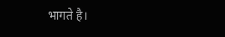भागते है।